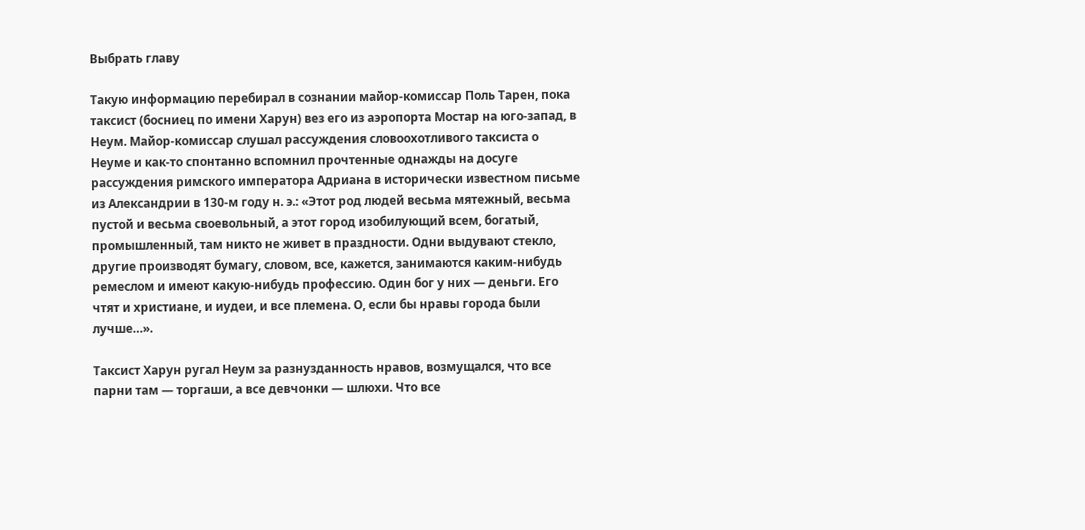Выбрать главу

Такую информацию перебирал в сознании майор-комиссар Поль Тарен, пока таксист (босниец по имени Харун) вез его из аэропорта Мостар на юго-запад, в Неум. Майор-комиссар слушал рассуждения словоохотливого таксиста о Неуме и как-то спонтанно вспомнил прочтенные однажды на досуге рассуждения римского императора Адриана в исторически известном письме из Александрии в 130-м году н. э.: «Этот род людей весьма мятежный, весьма пустой и весьма своевольный, а этот город изобилующий всем, богатый, промышленный, там никто не живет в праздности. Одни выдувают стекло, другие производят бумагу, словом, все, кажется, занимаются каким-нибудь ремеслом и имеют какую-нибудь профессию. Один бог у них — деньги. Его чтят и христиане, и иудеи, и все племена. О, если бы нравы города были лучше…».

Таксист Харун ругал Неум за разнузданность нравов, возмущался, что все парни там — торгаши, а все девчонки — шлюхи. Что все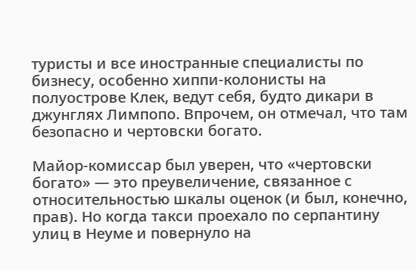туристы и все иностранные специалисты по бизнесу, особенно хиппи-колонисты на полуострове Клек, ведут себя, будто дикари в джунглях Лимпопо. Впрочем, он отмечал, что там безопасно и чертовски богато.

Майор-комиссар был уверен, что «чертовски богато» — это преувеличение, связанное с относительностью шкалы оценок (и был, конечно, прав). Но когда такси проехало по серпантину улиц в Неуме и повернуло на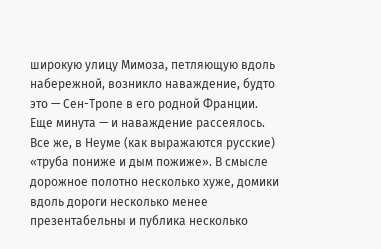широкую улицу Мимоза, петляющую вдоль набережной, возникло наваждение, будто это — Сен-Тропе в его родной Франции. Еще минута — и наваждение рассеялось. Все же, в Неуме (как выражаются русские) «труба пониже и дым пожиже». В смысле дорожное полотно несколько хуже, домики вдоль дороги несколько менее презентабельны и публика несколько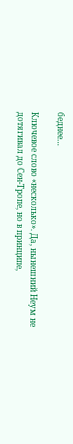беднее…

Ключевое слово «несколько». Да, нынешний Неум не дотягивал до Сен-Тропе, но в принципе,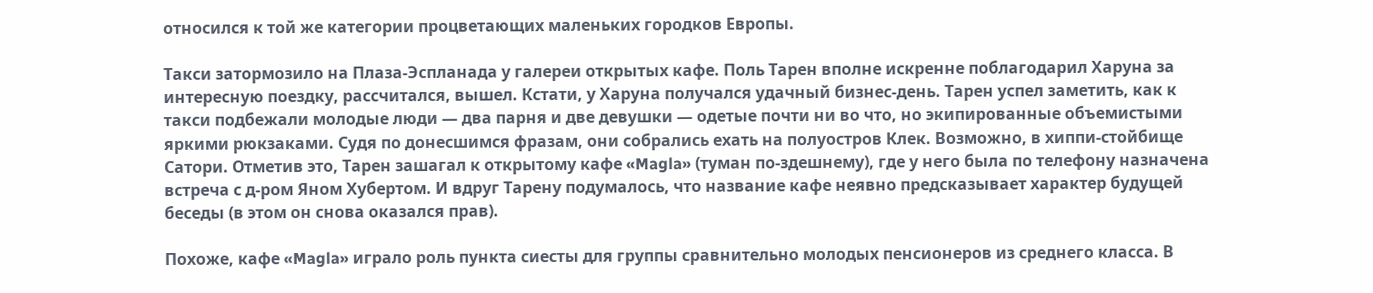относился к той же категории процветающих маленьких городков Европы.

Такси затормозило на Плаза-Эспланада у галереи открытых кафе. Поль Тарен вполне искренне поблагодарил Харуна за интересную поездку, рассчитался, вышел. Кстати, у Харуна получался удачный бизнес-день. Тарен успел заметить, как к такси подбежали молодые люди — два парня и две девушки — одетые почти ни во что, но экипированные объемистыми яркими рюкзаками. Судя по донесшимся фразам, они собрались ехать на полуостров Клек. Возможно, в хиппи-стойбище Сатори. Отметив это, Тарен зашагал к открытому кафе «Magla» (туман по-здешнему), где у него была по телефону назначена встреча с д-ром Яном Хубертом. И вдруг Тарену подумалось, что название кафе неявно предсказывает характер будущей беседы (в этом он снова оказался прав).

Похоже, кафе «Magla» играло роль пункта сиесты для группы сравнительно молодых пенсионеров из среднего класса. В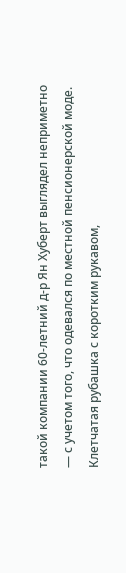такой компании 60-летний д-р Ян Хуберт выглядел неприметно — с учетом того, что одевался по местной пенсионерской моде. Клетчатая рубашка с коротким рукавом,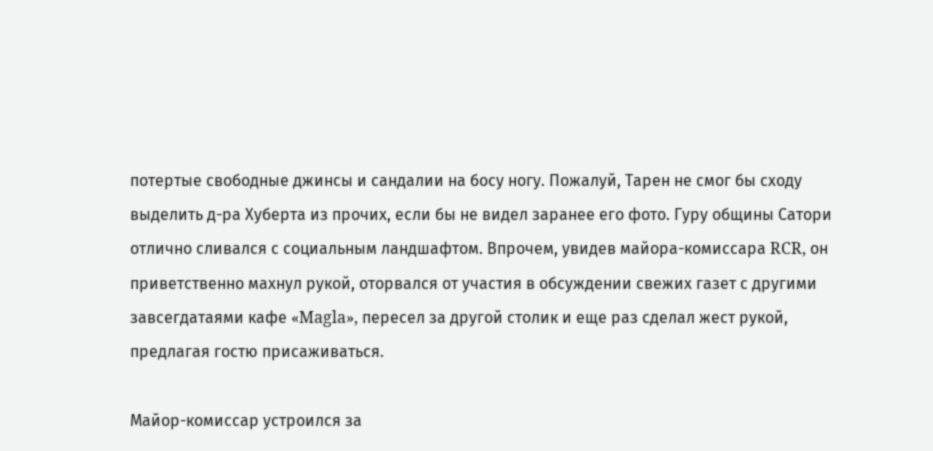потертые свободные джинсы и сандалии на босу ногу. Пожалуй, Тарен не смог бы сходу выделить д-ра Хуберта из прочих, если бы не видел заранее его фото. Гуру общины Сатори отлично сливался с социальным ландшафтом. Впрочем, увидев майора-комиссара RCR, он приветственно махнул рукой, оторвался от участия в обсуждении свежих газет с другими завсегдатаями кафе «Magla», пересел за другой столик и еще раз сделал жест рукой, предлагая гостю присаживаться.

Майор-комиссар устроился за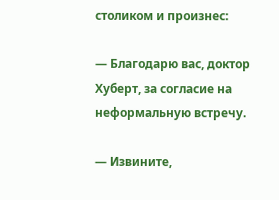столиком и произнес:

— Благодарю вас, доктор Хуберт, за согласие на неформальную встречу.

— Извините,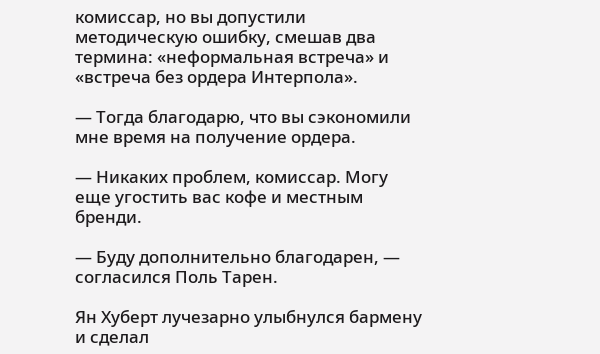комиссар, но вы допустили методическую ошибку, смешав два термина: «неформальная встреча» и «встреча без ордера Интерпола».

— Тогда благодарю, что вы сэкономили мне время на получение ордера.

— Никаких проблем, комиссар. Могу еще угостить вас кофе и местным бренди.

— Буду дополнительно благодарен, — согласился Поль Тарен.

Ян Хуберт лучезарно улыбнулся бармену и сделал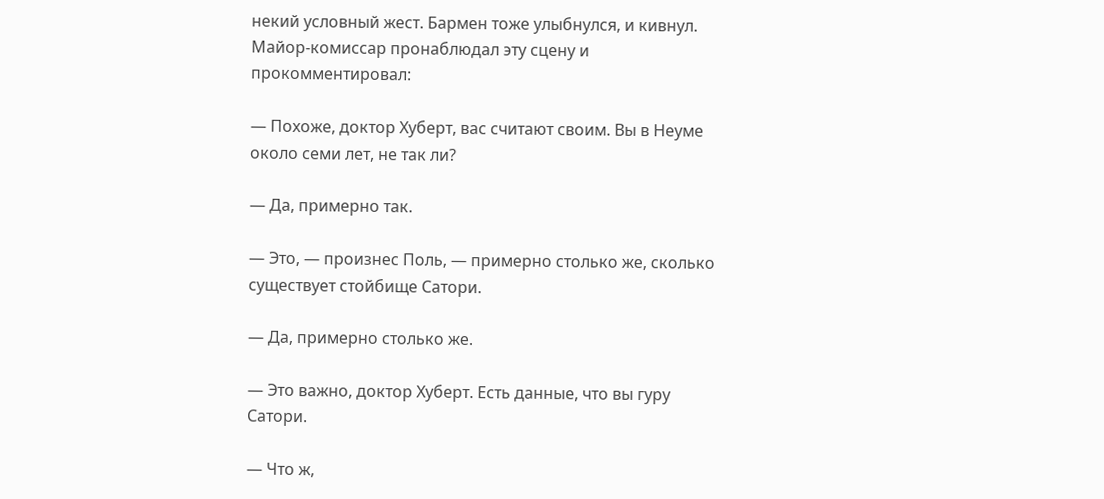некий условный жест. Бармен тоже улыбнулся, и кивнул. Майор-комиссар пронаблюдал эту сцену и прокомментировал:

— Похоже, доктор Хуберт, вас считают своим. Вы в Неуме около семи лет, не так ли?

— Да, примерно так.

— Это, — произнес Поль, — примерно столько же, сколько существует стойбище Сатори.

— Да, примерно столько же.

— Это важно, доктор Хуберт. Есть данные, что вы гуру Сатори.

— Что ж,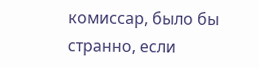комиссар, было бы странно, если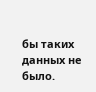бы таких данных не было.